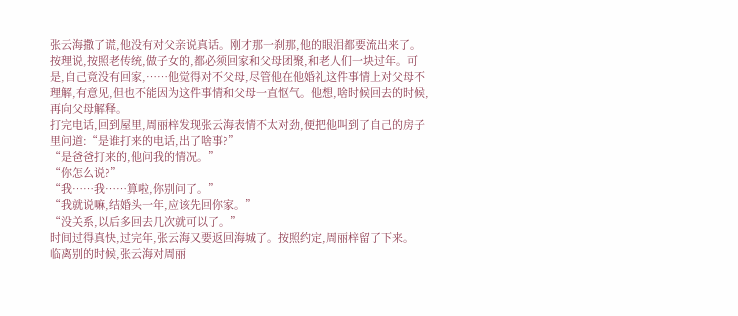张云海撒了谎,他没有对父亲说真话。刚才那一刹那,他的眼泪都要流出来了。按理说,按照老传统,做子女的,都必须回家和父母团聚,和老人们一块过年。可是,自己竟没有回家,……他觉得对不父母,尽管他在他婚礼这件事情上对父母不理解,有意见,但也不能因为这件事情和父母一直怄气。他想,啥时候回去的时候,再向父母解释。
打完电话,回到屋里,周丽梓发现张云海表情不太对劲,便把他叫到了自己的房子里问道:“是谁打来的电话,出了啥事?”
“是爸爸打来的,他问我的情况。”
“你怎么说?”
“我……我……算啦,你别问了。”
“我就说嘛,结婚头一年,应该先回你家。”
“没关系,以后多回去几次就可以了。”
时间过得真快,过完年,张云海又要返回海城了。按照约定,周丽梓留了下来。
临离别的时候,张云海对周丽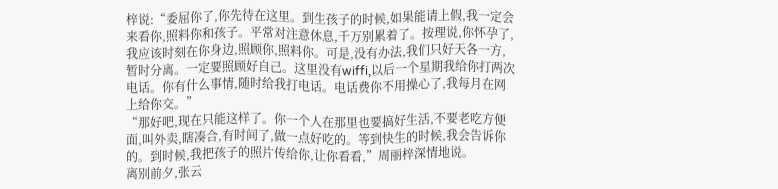梓说:“委屈你了,你先待在这里。到生孩子的时候,如果能请上假,我一定会来看你,照料你和孩子。平常对注意休息,千万别累着了。按理说,你怀孕了,我应该时刻在你身边,照顾你,照料你。可是,没有办法,我们只好天各一方,暂时分离。一定要照顾好自己。这里没有wiffi,以后一个星期我给你打两次电话。你有什么事情,随时给我打电话。电话费你不用操心了,我每月在网上给你交。”
“那好吧,现在只能这样了。你一个人在那里也要搞好生活,不要老吃方便面,叫外卖,瞎凑合,有时间了,做一点好吃的。等到快生的时候,我会告诉你的。到时候,我把孩子的照片传给你,让你看看,”周丽梓深情地说。
离别前夕,张云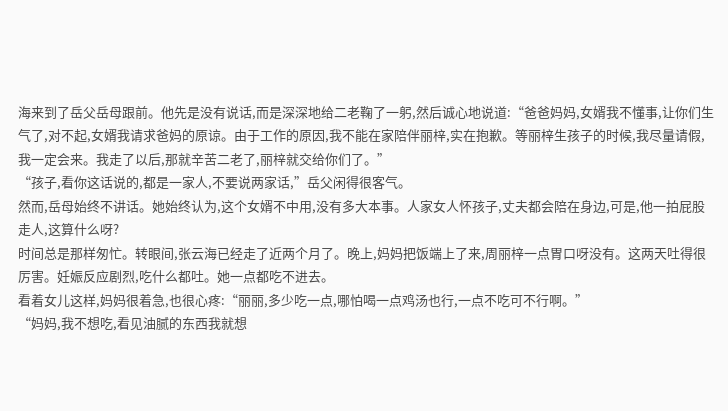海来到了岳父岳母跟前。他先是没有说话,而是深深地给二老鞠了一躬,然后诚心地说道:“爸爸妈妈,女婿我不懂事,让你们生气了,对不起,女婿我请求爸妈的原谅。由于工作的原因,我不能在家陪伴丽梓,实在抱歉。等丽梓生孩子的时候,我尽量请假,我一定会来。我走了以后,那就辛苦二老了,丽梓就交给你们了。”
“孩子,看你这话说的,都是一家人,不要说两家话,”岳父闲得很客气。
然而,岳母始终不讲话。她始终认为,这个女婿不中用,没有多大本事。人家女人怀孩子,丈夫都会陪在身边,可是,他一拍屁股走人,这算什么呀?
时间总是那样匆忙。转眼间,张云海已经走了近两个月了。晚上,妈妈把饭端上了来,周丽梓一点胃口呀没有。这两天吐得很厉害。妊娠反应剧烈,吃什么都吐。她一点都吃不进去。
看着女儿这样,妈妈很着急,也很心疼:“丽丽,多少吃一点,哪怕喝一点鸡汤也行,一点不吃可不行啊。”
“妈妈,我不想吃,看见油腻的东西我就想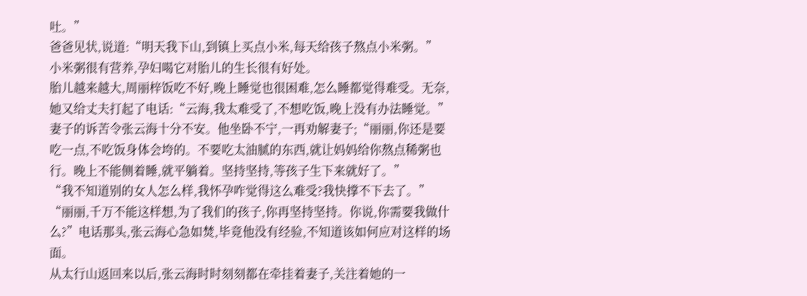吐。”
爸爸见状,说道:“明天我下山,到镇上买点小米,每天给孩子熬点小米粥。”
小米粥很有营养,孕妇喝它对胎儿的生长很有好处。
胎儿越来越大,周丽梓饭吃不好,晚上睡觉也很困难,怎么睡都觉得难受。无奈,她又给丈夫打起了电话:“云海,我太难受了,不想吃饭,晚上没有办法睡觉。”
妻子的诉苦令张云海十分不安。他坐卧不宁,一再劝解妻子;“丽丽,你还是要吃一点,不吃饭身体会垮的。不要吃太油腻的东西,就让妈妈给你熬点稀粥也行。晚上不能侧着睡,就平躺着。坚持坚持,等孩子生下来就好了。”
“我不知道别的女人怎么样,我怀孕咋觉得这么难受?我快撑不下去了。”
“丽丽,千万不能这样想,为了我们的孩子,你再坚持坚持。你说,你需要我做什么?”电话那头,张云海心急如焚,毕竟他没有经验,不知道该如何应对这样的场面。
从太行山返回来以后,张云海时时刻刻都在牵挂着妻子,关注着她的一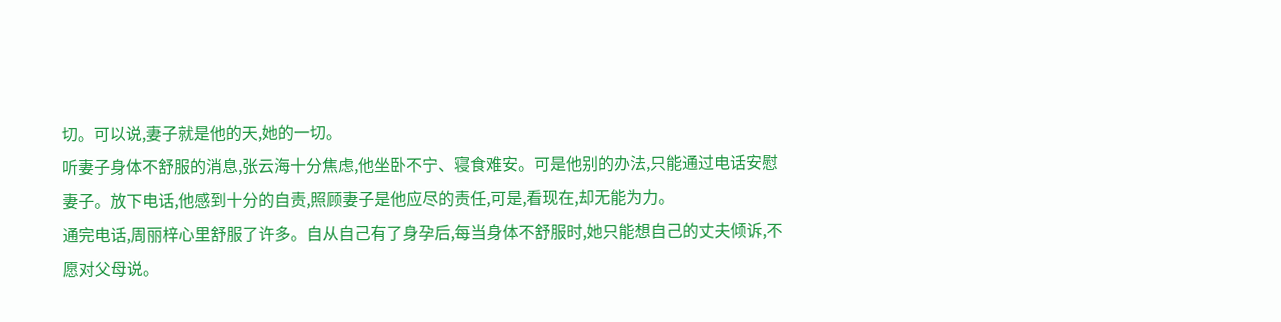切。可以说,妻子就是他的天,她的一切。
听妻子身体不舒服的消息,张云海十分焦虑,他坐卧不宁、寝食难安。可是他别的办法,只能通过电话安慰妻子。放下电话,他感到十分的自责,照顾妻子是他应尽的责任,可是,看现在,却无能为力。
通完电话,周丽梓心里舒服了许多。自从自己有了身孕后,每当身体不舒服时,她只能想自己的丈夫倾诉,不愿对父母说。